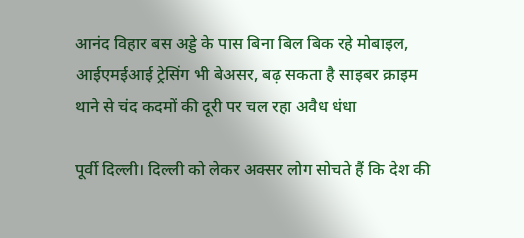आनंद विहार बस अड्डे के पास बिना बिल बिक रहे मोबाइल, आईएमईआई ट्रेसिंग भी बेअसर, बढ़ सकता है साइबर क्राइम
थाने से चंद कदमों की दूरी पर चल रहा अवैध धंधा

पूर्वी दिल्ली। दिल्ली को लेकर अक्सर लोग सोचते हैं कि देश की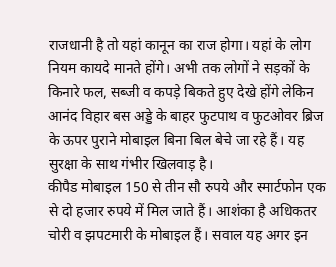राजधानी है तो यहां कानून का राज होगा। यहां के लोग नियम कायदे मानते होंगे। अभी तक लोगों ने सड़कों के किनारे फल, सब्जी व कपड़े बिकते हुए देखे होंगे लेकिन आनंद विहार बस अड्डे के बाहर फुटपाथ व फुटओवर ब्रिज के ऊपर पुराने मोबाइल बिना बिल बेचे जा रहे हैं। यह सुरक्षा के साथ गंभीर खिलवाड़ है।
कीपैड मोबाइल 150 से तीन सौ रुपये और स्मार्टफोन एक से दो हजार रुपये में मिल जाते हैं। आशंका है अधिकतर चोरी व झपटमारी के मोबाइल हैं। सवाल यह अगर इन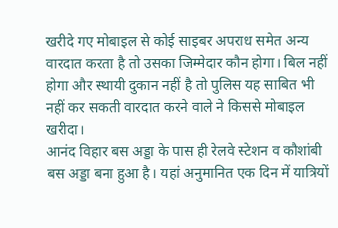खरीदे गए मोबाइल से कोई साइबर अपराध समेत अन्य वारदात करता है तो उसका जिम्मेदार कौन होगा। बिल नहीं होगा और स्थायी दुकान नहीं है तो पुलिस यह साबित भी नहीं कर सकती वारदात करने वाले ने किससे मोबाइल खरीदा।
आनंद विहार बस अड्डा के पास ही रेलवे स्टेशन व कौशांबी बस अड्डा बना हुआ है। यहां अनुमानित एक दिन में यात्रियों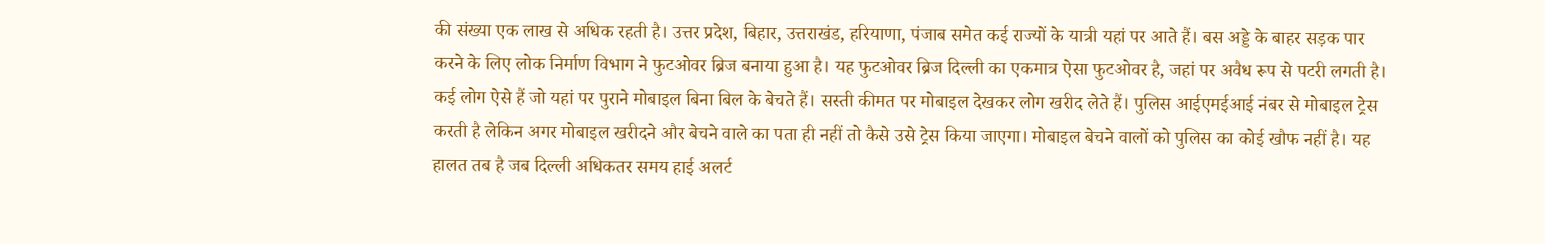की संख्या एक लाख से अधिक रहती है। उत्तर प्रदेश, बिहार, उत्तराखंड, हरियाणा, पंजाब समेत कई राज्यों के यात्री यहां पर आते हैं। बस अड्डे के बाहर सड़क पार करने के लिए लोक निर्माण विभाग ने फुटओवर ब्रिज बनाया हुआ है। यह फुटओवर ब्रिज दिल्ली का एकमात्र ऐसा फुटओवर है, जहां पर अवैध रूप से पटरी लगती है। कई लोग ऐसे हैं जो यहां पर पुराने मोबाइल बिना बिल के बेचते हैं। सस्ती कीमत पर मोबाइल देखकर लोग खरीद लेते हैं। पुलिस आईएमईआई नंबर से मोबाइल ट्रेस करती है लेकिन अगर मोबाइल खरीदने और बेचने वाले का पता ही नहीं तो कैसे उसे ट्रेस किया जाएगा। मोबाइल बेचने वालों को पुलिस का कोई खौफ नहीं है। यह हालत तब है जब दिल्ली अधिकतर समय हाई अलर्ट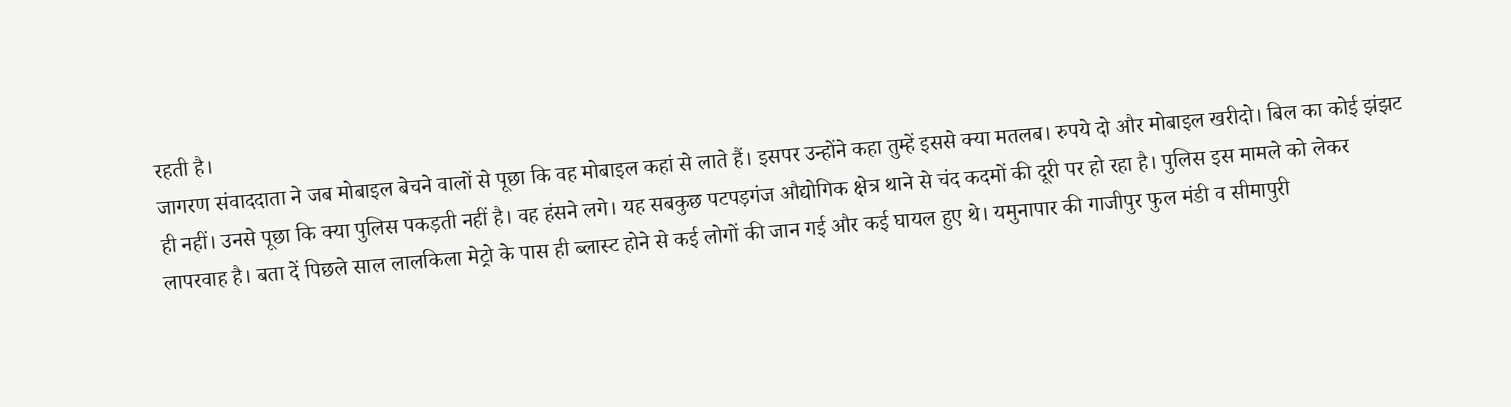रहती है।
जागरण संवाददाता ने जब मोबाइल बेचने वालों से पूछा कि वह मोबाइल कहां से लाते हैं। इसपर उन्होंने कहा तुम्हें इससे क्या मतलब। रुपये दो और मोबाइल खरीदो। बिल का कोई झंझट ही नहीं। उनसे पूछा कि क्या पुलिस पकड़ती नहीं है। वह हंसने लगे। यह सबकुछ पटपड़गंज औद्योगिक क्षेत्र थाने से चंद कदमों की दूरी पर हो रहा है। पुलिस इस मामले को लेकर लापरवाह है। बता दें पिछले साल लालकिला मेट्रो के पास ही ब्लास्ट होने से कई लोगों की जान गई और कई घायल हुए थे। यमुनापार की गाजीपुर फुल मंडी व सीमापुरी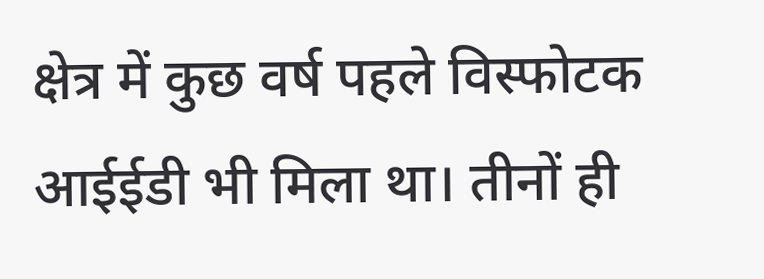क्षेत्र में कुछ वर्ष पहले विस्फोटक आईईडी भी मिला था। तीनों ही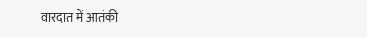वारदात में आतंकी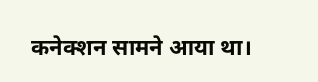कनेक्शन सामने आया था।